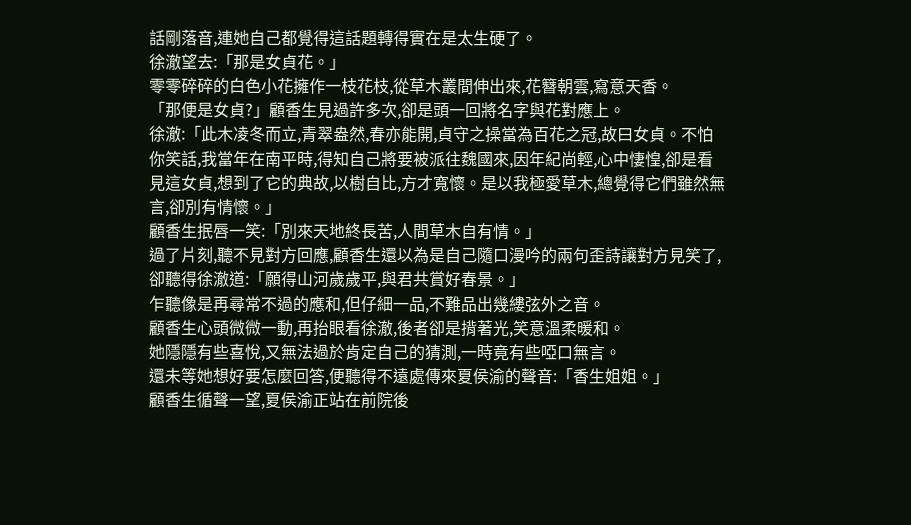話剛落音,連她自己都覺得這話題轉得實在是太生硬了。
徐澈望去:「那是女貞花。」
零零碎碎的白色小花擁作一枝花枝,從草木叢間伸出來,花簪朝雲,寫意天香。
「那便是女貞?」顧香生見過許多次,卻是頭一回將名字與花對應上。
徐澈:「此木凌冬而立,青翠盎然,春亦能開,貞守之操當為百花之冠,故曰女貞。不怕你笑話,我當年在南平時,得知自己將要被派往魏國來,因年紀尚輕,心中悽惶,卻是看見這女貞,想到了它的典故,以樹自比,方才寬懷。是以我極愛草木,總覺得它們雖然無言,卻別有情懷。」
顧香生抿唇一笑:「別來天地終長苦,人間草木自有情。」
過了片刻,聽不見對方回應,顧香生還以為是自己隨口漫吟的兩句歪詩讓對方見笑了,卻聽得徐澈道:「願得山河歲歲平,與君共賞好春景。」
乍聽像是再尋常不過的應和,但仔細一品,不難品出幾縷弦外之音。
顧香生心頭微微一動,再抬眼看徐澈,後者卻是揹著光,笑意溫柔暖和。
她隱隱有些喜悅,又無法過於肯定自己的猜測,一時竟有些啞口無言。
還未等她想好要怎麼回答,便聽得不遠處傳來夏侯渝的聲音:「香生姐姐。」
顧香生循聲一望,夏侯渝正站在前院後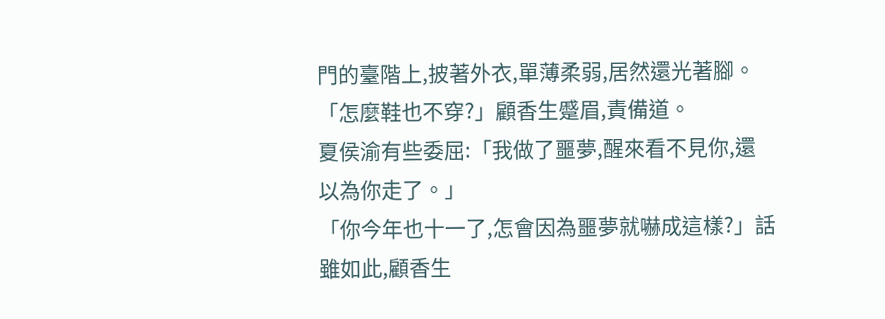門的臺階上,披著外衣,單薄柔弱,居然還光著腳。
「怎麼鞋也不穿?」顧香生蹙眉,責備道。
夏侯渝有些委屈:「我做了噩夢,醒來看不見你,還以為你走了。」
「你今年也十一了,怎會因為噩夢就嚇成這樣?」話雖如此,顧香生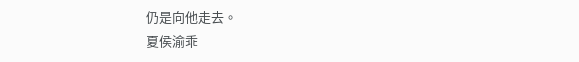仍是向他走去。
夏侯渝乖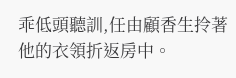乖低頭聽訓,任由顧香生拎著他的衣領折返房中。